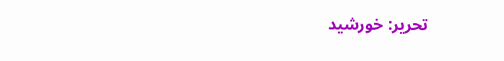تحریر: خورشید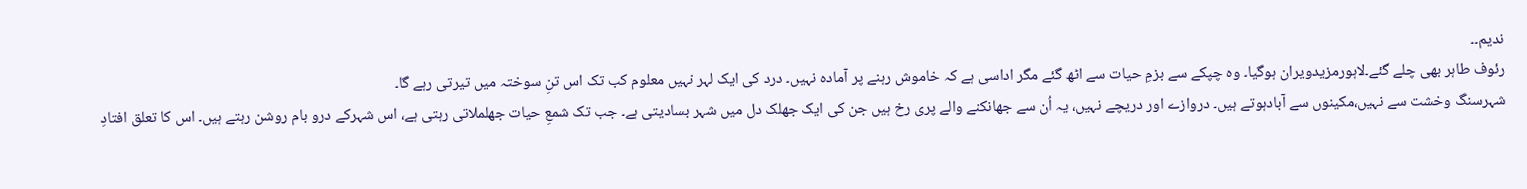ندیم۔۔
رئوف طاہر بھی چلے گئے۔لاہورمزیدویران ہوگیا۔ وہ چپکے سے بزمِ حیات سے اٹھ گئے مگر اداسی ہے کہ خاموش رہنے پر آمادہ نہیں۔ درد کی ایک لہر نہیں معلوم کب تک اس تنِ سوختہ میں تیرتی رہے گا۔
شہرسنگ وخشت سے نہیں،مکینوں سے آبادہوتے ہیں۔ دروازے اور دریچے نہیں، یہ اُن سے جھانکنے والے پری رخ ہیں جن کی ایک جھلک دل میں شہر بسادیتی ہے۔ جب تک شمعِ حیات جھلملاتی رہتی ہے، اس شہرکے درو بام روشن رہتے ہیں۔ اس کا تعلق افتادِ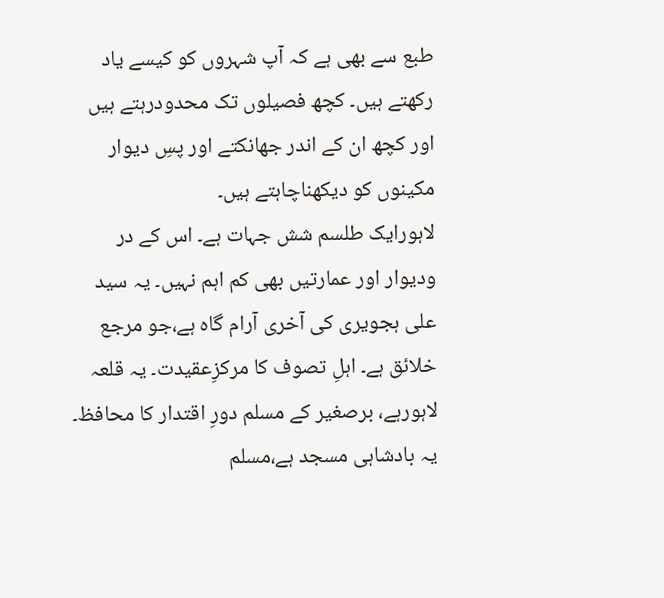طبع سے بھی ہے کہ آپ شہروں کو کیسے یاد رکھتے ہیں۔ کچھ فصیلوں تک محدودرہتے ہیں اور کچھ ان کے اندر جھانکتے اور پسِ دیوار مکینوں کو دیکھناچاہتے ہیں۔
لاہورایک طلسم شش جہات ہے۔ اس کے در ودیوار اور عمارتیں بھی کم اہم نہیں۔ یہ سید علی ہجویری کی آخری آرام گاہ ہے،جو مرجع خلائق ہے۔ اہلِ تصوف کا مرکزِعقیدت۔ یہ قلعہ لاہورہے، برصغیر کے مسلم دورِ اقتدار کا محافظ۔ یہ بادشاہی مسجد ہے،مسلم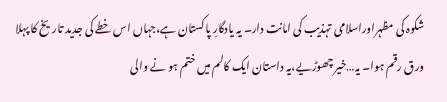شکوہ کی مظہراوراسلامی تہذیب کی امانت دار۔ یہ یادگارِ پاکستان ہے،جہاں اس خطے کی جدید تاریخ کا پہلا ورق رقم ہوا۔ یہ…خیر چھوڑیے،یہ داستان ایک کالم میں ختم ہو نے والی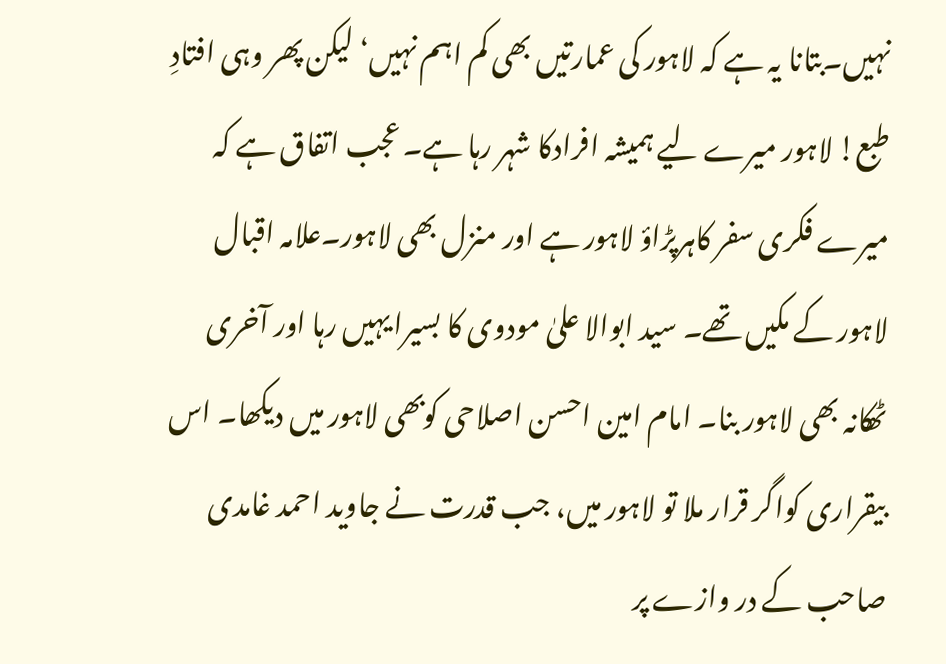نہیں۔بتانا یہ ہے کہ لاہور کی عمارتیں بھی کم اہم نہیں‘ لیکن پھر وہی افتادِ طبع! لاہور میرے لیے ہمیشہ افرادکا شہر رہا ہے۔ عجب اتفاق ہے کہ میرے فکری سفر کاہرپڑاؤ لاہور ہے اور منزل بھی لاہور۔علامہ اقبال لاہور کے مکیں تھے۔ سید ابوالا علیٰ مودوی کا بسیرا یہیں رہا اور آخری ٹھکانہ بھی لاہور بنا۔ امام امین احسن اصلاحی کوبھی لاہور میں دیکھا۔ اس بیقراری کواگر قرار ملا تو لاہور میں، جب قدرت نے جاوید احمد غامدی صاحب کے در وازے پر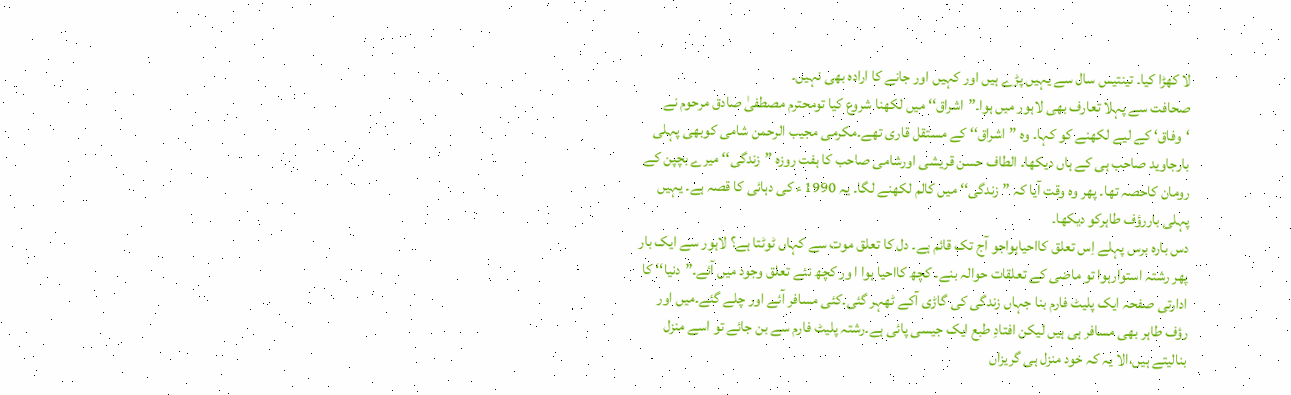لا کھڑا کیا۔ تینتیس سال سے یہیں پڑے ہیں اور کہیں اور جانے کا ارادہ بھی نہیں۔
صحافت سے پہلا تعارف بھی لاہور میں ہوا۔”اشراق‘‘ میں لکھنا شروع کیا تومحترم مصطفیٰ صادق مرحوم نے ‘وفاق‘ کے لیے لکھنے کو کہا۔ وہ ”اشراق‘‘ کے مستقل قاری تھے۔مکرمی مجیب الرحمن شامی کوبھی پہلی بارجاوید صاحب ہی کے ہاں دیکھا۔ الطاف حسن قریشی اورشامی صاحب کا ہفت روزہ ”زندگی‘‘ میرے بچپن کے رومان کاحصہ تھا۔ پھر وہ وقت آیا کہ ”زندگی‘‘ میں کالم لکھنے لگا۔ یہ 1990 ء کی دہائی کا قصہ ہے۔ یہیں پہلی باررؤف طاہرکو دیکھا۔
دس بارہ برس پہلے اِس تعلق کااحیاہواجو آج تک قائم ہے۔ دل کا تعلق موت سے کہاں ٹوٹتا ہے؟ لاہور سے ایک بار پھر رشتہ استوارہوا تو ماضی کے تعلقات حوالہ بنے۔ کچھ کااحیا ہوا ا ور کچھ نئے تعلق وجود میں آئے۔”دنیا‘‘ کا ادارتی صفحہ ایک پلیٹ فارم بنا جہاں زندگی کی گاڑی آکے ٹھہر گئی۔کئی مسافر آئے اور چلے گئے۔میں اور رؤف طاہر بھی مسافر ہی ہیں لیکن افتادِ طبع ایک جیسی پائی ہے۔رشتہ پلیٹ فارم سے بن جائے تو اسے منزل بنالیتے ہیں،الا یہ کہ خود منزل ہی گریزاں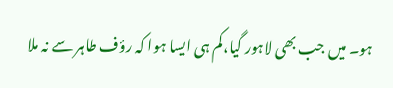ہو۔ میں جب بھی لاہور گیا،کم ہی ایسا ہوا کہ رؤف طاہر سے نہ ملا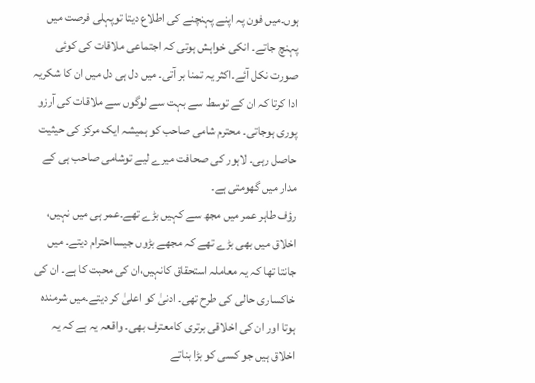ہوں۔میں فون پہ اپنے پہنچنے کی اطلاع دیتا توپہلی فرصت میں پہنچ جاتے۔ انکی خواہش ہوتی کہ اجتماعی ملاقات کی کوئی صورت نکل آئے۔اکثر یہ تمنا بر آتی۔ میں دل ہی دل میں ان کا شکریہ ادا کرتا کہ ان کے توسط سے بہت سے لوگوں سے ملاقات کی آرزو پوری ہوجاتی۔ محترم شامی صاحب کو ہمیشہ ایک مرکز کی حیثیت حاصل رہی۔ لاہور کی صحافت میرے لیے توشامی صاحب ہی کے مدار میں گھومتی ہے۔
رؤف طاہر عمر میں مجھ سے کہیں بڑے تھے۔عمر ہی میں نہیں، اخلاق میں بھی بڑے تھے کہ مجھے بڑوں جیسااحترام دیتے۔ میں جانتا تھا کہ یہ معاملہ استحقاق کانہیں،ان کی محبت کا ہے۔ ان کی خاکساری حالی کی طرح تھی۔ ادنیٰ کو اعلیٰ کر دیتے۔میں شرمندہ ہوتا اور ان کی اخلاقی برتری کامعترف بھی۔ واقعہ یہ ہے کہ یہ اخلاق ہیں جو کسی کو بڑا بناتے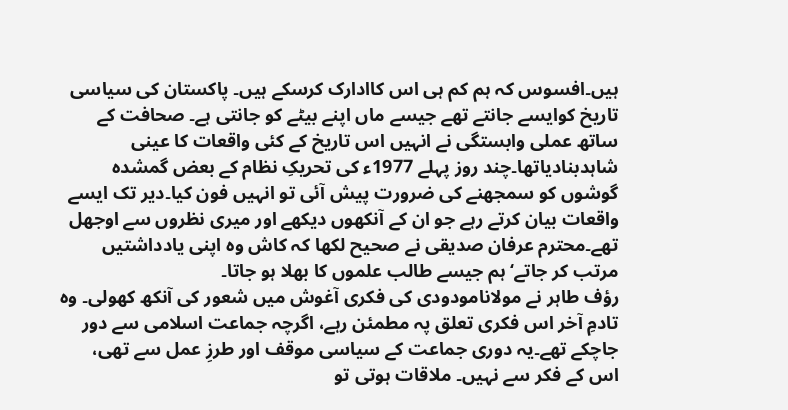ہیں۔افسوس کہ ہم کم ہی اس کاادارک کرسکے ہیں۔ پاکستان کی سیاسی تاریخ کوایسے جانتے تھے جیسے ماں اپنے بیٹے کو جانتی ہے۔ صحافت کے ساتھ عملی وابستگی نے انہیں اس تاریخ کے کئی واقعات کا عینی شاہدبنادیاتھا۔چند روز پہلے 1977ء کی تحریکِ نظام کے بعض گمشدہ گوشوں کو سمجھنے کی ضرورت پیش آئی تو انہیں فون کیا۔دیر تک ایسے واقعات بیان کرتے رہے جو ان کے آنکھوں دیکھے اور میری نظروں سے اوجھل تھے۔محترم عرفان صدیقی نے صحیح لکھا کہ کاش وہ اپنی یادداشتیں مرتب کر جاتے‘ہم جیسے طالب علموں کا بھلا ہو جاتا۔
رؤف طاہر نے مولانامودودی کی فکری آغوش میں شعور کی آنکھ کھولی۔ وہ تادمِ آخر اس فکری تعلق پہ مطمئن رہے، اگرچہ جماعت اسلامی سے دور جاچکے تھے۔یہ دوری جماعت کے سیاسی موقف اور طرزِ عمل سے تھی، اس کے فکر سے نہیں۔ ملاقات ہوتی تو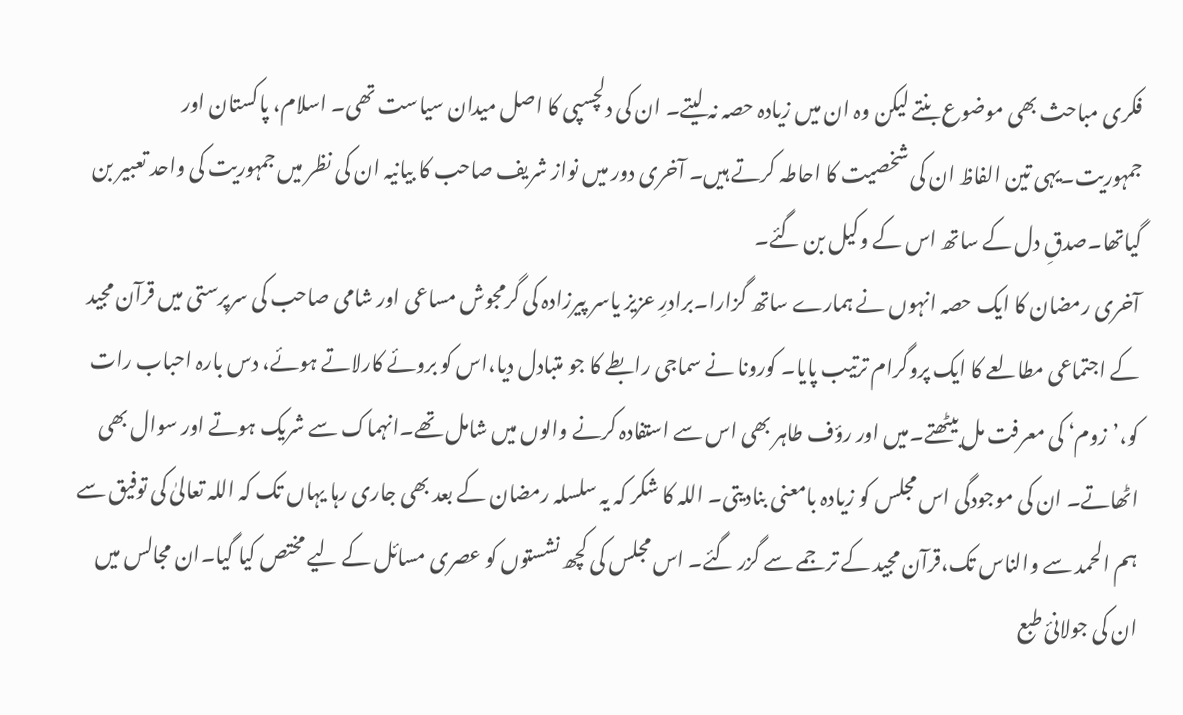فکری مباحث بھی موضوع بنتے لیکن وہ ان میں زیادہ حصہ نہ لیتے۔ ان کی دلچسپی کا اصل میدان سیاست تھی۔ اسلام، پاکستان اور جمہوریت۔یہی تین الفاظ ان کی شخصیت کا احاطہ کرتے ہیں۔ آخری دور میں نواز شریف صاحب کا بیانیہ ان کی نظر میں جمہوریت کی واحد تعبیر بن گیاتھا۔صدقِ دل کے ساتھ اس کے وکیل بن گئے۔
آخری رمضان کا ایک حصہ انہوں نے ہمارے ساتھ گزارا۔برادرِ عزیز یاسر پیرزادہ کی گرمجوش مساعی اور شامی صاحب کی سرپرستی میں قرآن مجید کے اجتماعی مطالعے کا ایک پروگرام ترتیب پایا۔ کورونا نے سماجی رابطے کا جو متبادل دیا،اس کو بروئے کارلاتے ہوئے، دس بارہ احباب رات کو،’زوم‘ کی معرفت مل بیٹھتے۔میں اور رؤف طاہر بھی اس سے استفادہ کرنے والوں میں شامل تھے۔انہماک سے شریک ہوتے اور سوال بھی اٹھاتے۔ ان کی موجودگی اس مجلس کو زیادہ بامعنی بنادیتی۔ اللہ کا شکر کہ یہ سلسلہ رمضان کے بعد بھی جاری رہا یہاں تک کہ اللہ تعالیٰ کی توفیق سے ہم الحمد سے والناس تک،قرآن مجید کے ترجمے سے گزر گئے۔ اس مجلس کی کچھ نشستوں کو عصری مسائل کے لیے مختص کیا گیا۔ان مجالس میں ان کی جولانیٔ طبع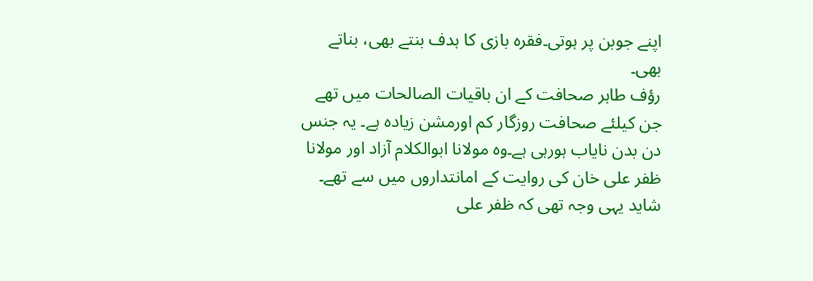اپنے جوبن پر ہوتی۔فقرہ بازی کا ہدف بنتے بھی، بناتے بھی۔
رؤف طاہر صحافت کے ان باقیات الصالحات میں تھے جن کیلئے صحافت روزگار کم اورمشن زیادہ ہے۔ یہ جنس دن بدن نایاب ہورہی ہے۔وہ مولانا ابوالکلام آزاد اور مولانا ظفر علی خان کی روایت کے امانتداروں میں سے تھے۔ شاید یہی وجہ تھی کہ ظفر علی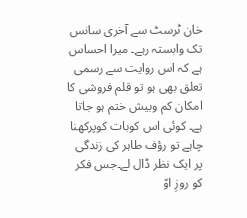خان ٹرسٹ سے آخری سانس تک وابستہ رہے۔ میرا احساس ہے کہ اس روایت سے رسمی تعلق بھی ہو تو قلم فروشی کا امکان کم وبیش ختم ہو جاتا ہے۔ کوئی اس کوبات کوپرکھنا چاہے تو رؤف طاہر کی زندگی پر ایک نظر ڈال لے۔جس فکر کو روزِ اوّ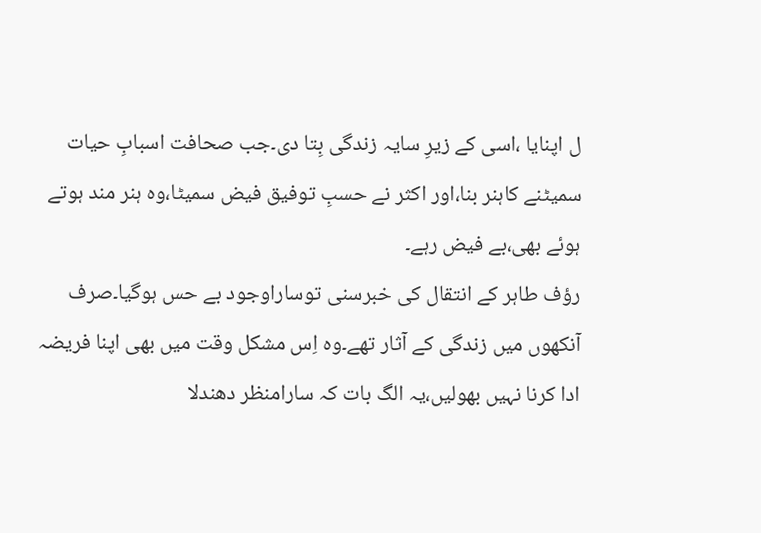ل اپنایا ،اسی کے زیرِ سایہ زندگی بِتا دی۔جب صحافت اسبابِ حیات سمیٹنے کاہنر بنا،اور اکثر نے حسبِ توفیق فیض سمیٹا،وہ ہنر مند ہوتے ہوئے بھی،بے فیض رہے۔
رؤف طاہر کے انتقال کی خبرسنی توساراوجود بے حس ہوگیا۔صرف آنکھوں میں زندگی کے آثار تھے۔وہ اِس مشکل وقت میں بھی اپنا فریضہ ادا کرنا نہیں بھولیں،یہ الگ بات کہ سارامنظر دھندلا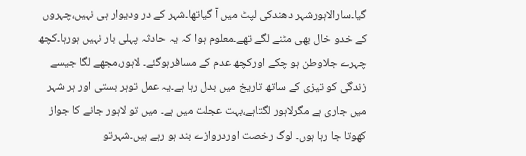گیا۔سارالاہورشہر دھندکی لپٹ میں آ گیاتھا۔شہر کے در ودیوار ہی نہیں،چہروں کے خدو خال بھی مٹنے لگے تھے۔معلوم ہوا کہ یہ حادثہ پہلی بار نہیں ہورہا۔کچھ چہرے جلاوطن ہو چکے اورکچھ عدم کے مسافرہوگئے۔ لاہور،مجھے لگا جیسے زندگی کو تیزی کے ساتھ تاریخ میں بدل رہا ہے۔یہ عمل توہر بستی اور ہر شہر میں جاری ہے مگرلاہور لگتاہے،بہت عجلت میں ہے۔ میں تو لاہور جانے کا جواز کھوتا جا رہا ہوں۔ لوگ رخصت اوردروازے بند ہو رہے ہیں۔شہرتو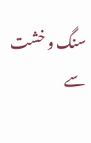سنگ و خشت سے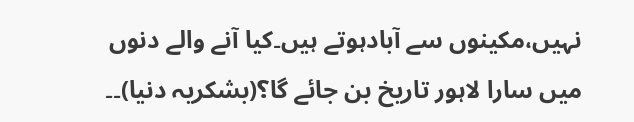نہیں،مکینوں سے آبادہوتے ہیں۔کیا آنے والے دنوں میں سارا لاہور تاریخ بن جائے گا؟(بشکریہ دنیا)۔۔